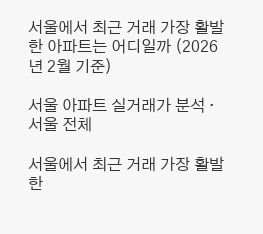서울에서 최근 거래 가장 활발한 아파트는 어디일까 (2026년 2월 기준)

서울 아파트 실거래가 분석 · 서울 전체

서울에서 최근 거래 가장 활발한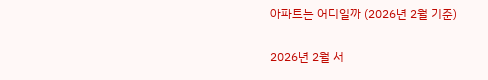아파트는 어디일까 (2026년 2월 기준)

2026년 2월 서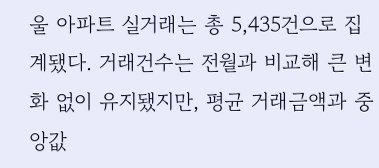울 아파트 실거래는 총 5,435건으로 집계됐다. 거래건수는 전월과 비교해 큰 변화 없이 유지됐지만, 평균 거래금액과 중앙값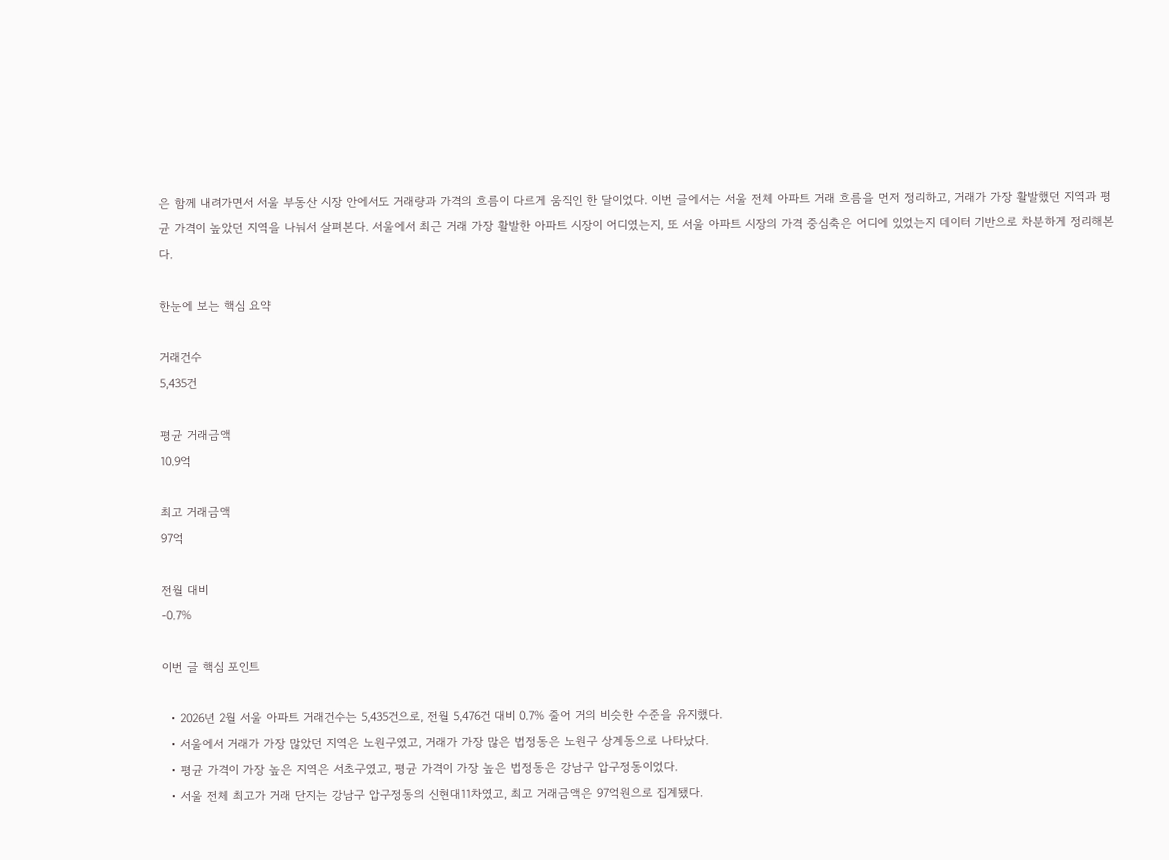은 함께 내려가면서 서울 부동산 시장 안에서도 거래량과 가격의 흐름이 다르게 움직인 한 달이었다. 이번 글에서는 서울 전체 아파트 거래 흐름을 먼저 정리하고, 거래가 가장 활발했던 지역과 평균 가격이 높았던 지역을 나눠서 살펴본다. 서울에서 최근 거래 가장 활발한 아파트 시장이 어디였는지, 또 서울 아파트 시장의 가격 중심축은 어디에 있었는지 데이터 기반으로 차분하게 정리해본다.

한눈에 보는 핵심 요약

거래건수
5,435건

평균 거래금액
10.9억

최고 거래금액
97억

전월 대비
-0.7%

이번 글 핵심 포인트

  • 2026년 2월 서울 아파트 거래건수는 5,435건으로, 전월 5,476건 대비 0.7% 줄어 거의 비슷한 수준을 유지했다.
  • 서울에서 거래가 가장 많았던 지역은 노원구였고, 거래가 가장 많은 법정동은 노원구 상계동으로 나타났다.
  • 평균 가격이 가장 높은 지역은 서초구였고, 평균 가격이 가장 높은 법정동은 강남구 압구정동이었다.
  • 서울 전체 최고가 거래 단지는 강남구 압구정동의 신현대11차였고, 최고 거래금액은 97억원으로 집계됐다.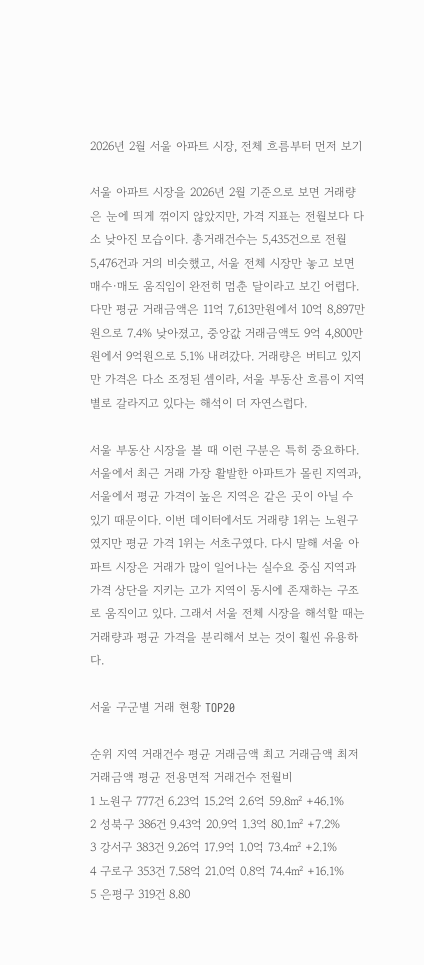2026년 2월 서울 아파트 시장, 전체 흐름부터 먼저 보기

서울 아파트 시장을 2026년 2월 기준으로 보면 거래량은 눈에 띄게 꺾이지 않았지만, 가격 지표는 전월보다 다소 낮아진 모습이다. 총거래건수는 5,435건으로 전월 5,476건과 거의 비슷했고, 서울 전체 시장만 놓고 보면 매수·매도 움직임이 완전히 멈춘 달이라고 보긴 어렵다. 다만 평균 거래금액은 11억 7,613만원에서 10억 8,897만원으로 7.4% 낮아졌고, 중앙값 거래금액도 9억 4,800만원에서 9억원으로 5.1% 내려갔다. 거래량은 버티고 있지만 가격은 다소 조정된 셈이라, 서울 부동산 흐름이 지역별로 갈라지고 있다는 해석이 더 자연스럽다.

서울 부동산 시장을 볼 때 이런 구분은 특히 중요하다. 서울에서 최근 거래 가장 활발한 아파트가 몰린 지역과, 서울에서 평균 가격이 높은 지역은 같은 곳이 아닐 수 있기 때문이다. 이번 데이터에서도 거래량 1위는 노원구였지만 평균 가격 1위는 서초구였다. 다시 말해 서울 아파트 시장은 거래가 많이 일어나는 실수요 중심 지역과 가격 상단을 지키는 고가 지역이 동시에 존재하는 구조로 움직이고 있다. 그래서 서울 전체 시장을 해석할 때는 거래량과 평균 가격을 분리해서 보는 것이 훨씬 유용하다.

서울 구군별 거래 현황 TOP20

순위 지역 거래건수 평균 거래금액 최고 거래금액 최저 거래금액 평균 전용면적 거래건수 전월비
1 노원구 777건 6.23억 15.2억 2.6억 59.8㎡ +46.1%
2 성북구 386건 9.43억 20.9억 1.3억 80.1㎡ +7.2%
3 강서구 383건 9.26억 17.9억 1.0억 73.4㎡ +2.1%
4 구로구 353건 7.58억 21.0억 0.8억 74.4㎡ +16.1%
5 은평구 319건 8.80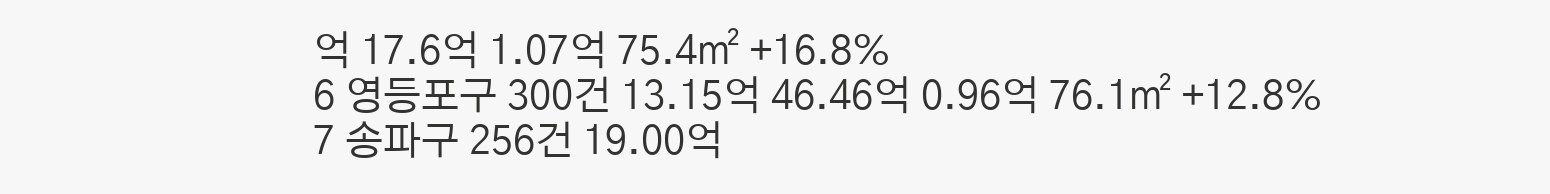억 17.6억 1.07억 75.4㎡ +16.8%
6 영등포구 300건 13.15억 46.46억 0.96억 76.1㎡ +12.8%
7 송파구 256건 19.00억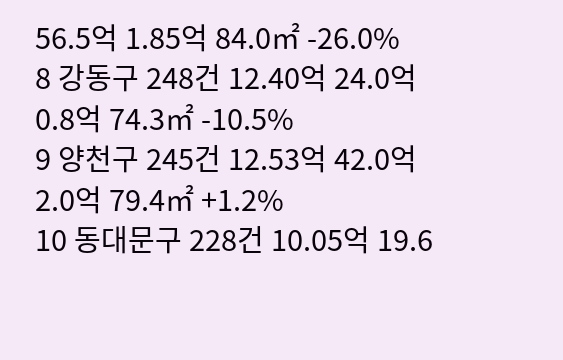56.5억 1.85억 84.0㎡ -26.0%
8 강동구 248건 12.40억 24.0억 0.8억 74.3㎡ -10.5%
9 양천구 245건 12.53억 42.0억 2.0억 79.4㎡ +1.2%
10 동대문구 228건 10.05억 19.6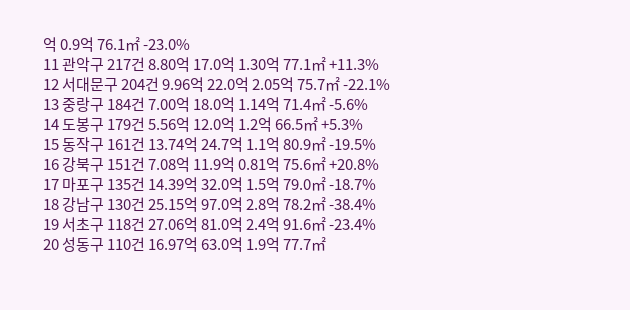억 0.9억 76.1㎡ -23.0%
11 관악구 217건 8.80억 17.0억 1.30억 77.1㎡ +11.3%
12 서대문구 204건 9.96억 22.0억 2.05억 75.7㎡ -22.1%
13 중랑구 184건 7.00억 18.0억 1.14억 71.4㎡ -5.6%
14 도봉구 179건 5.56억 12.0억 1.2억 66.5㎡ +5.3%
15 동작구 161건 13.74억 24.7억 1.1억 80.9㎡ -19.5%
16 강북구 151건 7.08억 11.9억 0.81억 75.6㎡ +20.8%
17 마포구 135건 14.39억 32.0억 1.5억 79.0㎡ -18.7%
18 강남구 130건 25.15억 97.0억 2.8억 78.2㎡ -38.4%
19 서초구 118건 27.06억 81.0억 2.4억 91.6㎡ -23.4%
20 성동구 110건 16.97억 63.0억 1.9억 77.7㎡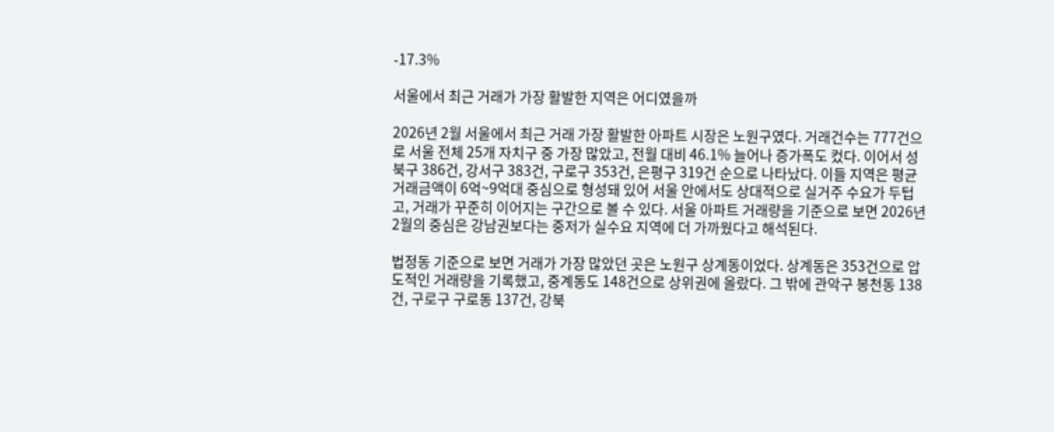-17.3%

서울에서 최근 거래가 가장 활발한 지역은 어디였을까

2026년 2월 서울에서 최근 거래 가장 활발한 아파트 시장은 노원구였다. 거래건수는 777건으로 서울 전체 25개 자치구 중 가장 많았고, 전월 대비 46.1% 늘어나 증가폭도 컸다. 이어서 성북구 386건, 강서구 383건, 구로구 353건, 은평구 319건 순으로 나타났다. 이들 지역은 평균 거래금액이 6억~9억대 중심으로 형성돼 있어 서울 안에서도 상대적으로 실거주 수요가 두텁고, 거래가 꾸준히 이어지는 구간으로 볼 수 있다. 서울 아파트 거래량을 기준으로 보면 2026년 2월의 중심은 강남권보다는 중저가 실수요 지역에 더 가까웠다고 해석된다.

법정동 기준으로 보면 거래가 가장 많았던 곳은 노원구 상계동이었다. 상계동은 353건으로 압도적인 거래량을 기록했고, 중계동도 148건으로 상위권에 올랐다. 그 밖에 관악구 봉천동 138건, 구로구 구로동 137건, 강북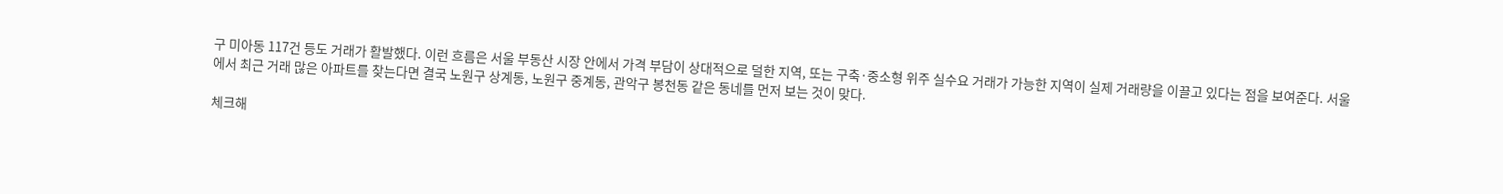구 미아동 117건 등도 거래가 활발했다. 이런 흐름은 서울 부동산 시장 안에서 가격 부담이 상대적으로 덜한 지역, 또는 구축·중소형 위주 실수요 거래가 가능한 지역이 실제 거래량을 이끌고 있다는 점을 보여준다. 서울에서 최근 거래 많은 아파트를 찾는다면 결국 노원구 상계동, 노원구 중계동, 관악구 봉천동 같은 동네를 먼저 보는 것이 맞다.

체크해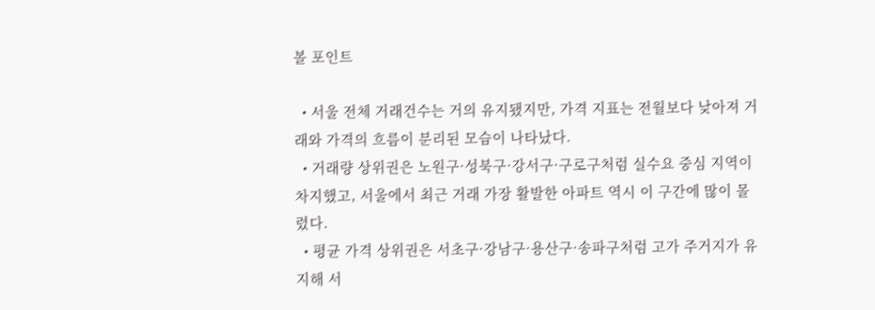볼 포인트

  • 서울 전체 거래건수는 거의 유지됐지만, 가격 지표는 전월보다 낮아져 거래와 가격의 흐름이 분리된 모습이 나타났다.
  • 거래량 상위권은 노원구·성북구·강서구·구로구처럼 실수요 중심 지역이 차지했고, 서울에서 최근 거래 가장 활발한 아파트 역시 이 구간에 많이 몰렸다.
  • 평균 가격 상위권은 서초구·강남구·용산구·송파구처럼 고가 주거지가 유지해 서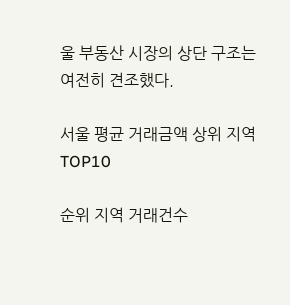울 부동산 시장의 상단 구조는 여전히 견조했다.

서울 평균 거래금액 상위 지역 TOP10

순위 지역 거래건수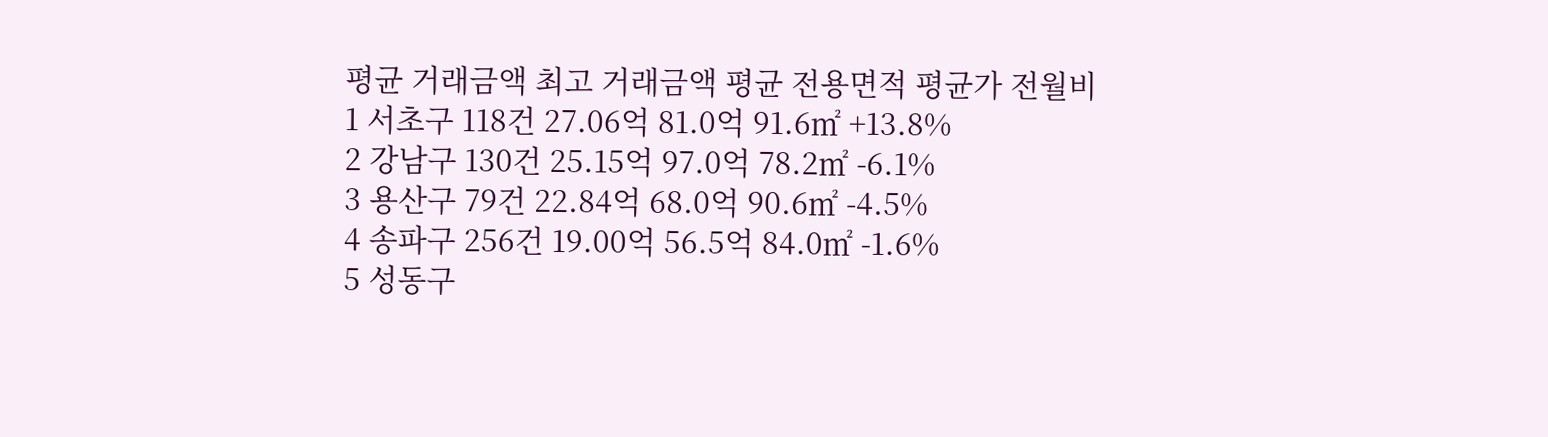평균 거래금액 최고 거래금액 평균 전용면적 평균가 전월비
1 서초구 118건 27.06억 81.0억 91.6㎡ +13.8%
2 강남구 130건 25.15억 97.0억 78.2㎡ -6.1%
3 용산구 79건 22.84억 68.0억 90.6㎡ -4.5%
4 송파구 256건 19.00억 56.5억 84.0㎡ -1.6%
5 성동구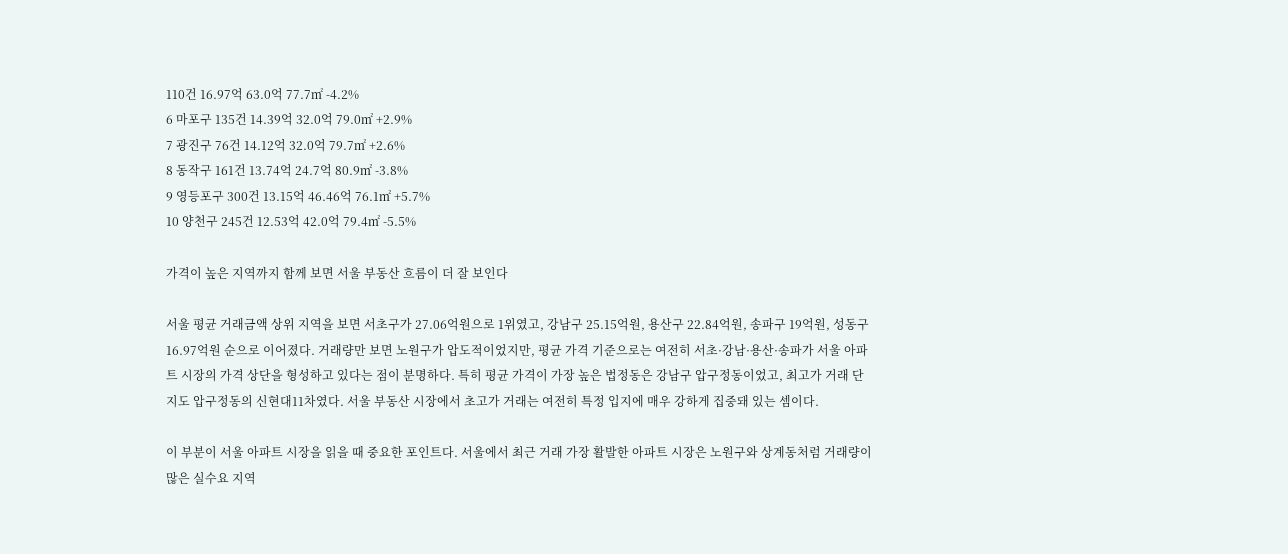110건 16.97억 63.0억 77.7㎡ -4.2%
6 마포구 135건 14.39억 32.0억 79.0㎡ +2.9%
7 광진구 76건 14.12억 32.0억 79.7㎡ +2.6%
8 동작구 161건 13.74억 24.7억 80.9㎡ -3.8%
9 영등포구 300건 13.15억 46.46억 76.1㎡ +5.7%
10 양천구 245건 12.53억 42.0억 79.4㎡ -5.5%

가격이 높은 지역까지 함께 보면 서울 부동산 흐름이 더 잘 보인다

서울 평균 거래금액 상위 지역을 보면 서초구가 27.06억원으로 1위였고, 강남구 25.15억원, 용산구 22.84억원, 송파구 19억원, 성동구 16.97억원 순으로 이어졌다. 거래량만 보면 노원구가 압도적이었지만, 평균 가격 기준으로는 여전히 서초·강남·용산·송파가 서울 아파트 시장의 가격 상단을 형성하고 있다는 점이 분명하다. 특히 평균 가격이 가장 높은 법정동은 강남구 압구정동이었고, 최고가 거래 단지도 압구정동의 신현대11차였다. 서울 부동산 시장에서 초고가 거래는 여전히 특정 입지에 매우 강하게 집중돼 있는 셈이다.

이 부분이 서울 아파트 시장을 읽을 때 중요한 포인트다. 서울에서 최근 거래 가장 활발한 아파트 시장은 노원구와 상계동처럼 거래량이 많은 실수요 지역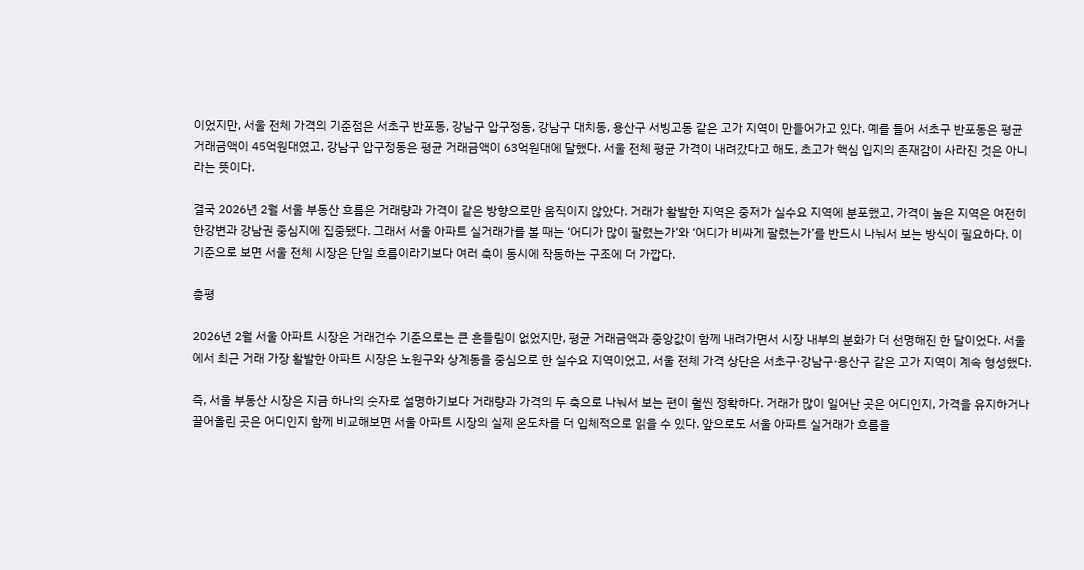이었지만, 서울 전체 가격의 기준점은 서초구 반포동, 강남구 압구정동, 강남구 대치동, 용산구 서빙고동 같은 고가 지역이 만들어가고 있다. 예를 들어 서초구 반포동은 평균 거래금액이 45억원대였고, 강남구 압구정동은 평균 거래금액이 63억원대에 달했다. 서울 전체 평균 가격이 내려갔다고 해도, 초고가 핵심 입지의 존재감이 사라진 것은 아니라는 뜻이다.

결국 2026년 2월 서울 부동산 흐름은 거래량과 가격이 같은 방향으로만 움직이지 않았다. 거래가 활발한 지역은 중저가 실수요 지역에 분포했고, 가격이 높은 지역은 여전히 한강변과 강남권 중심지에 집중됐다. 그래서 서울 아파트 실거래가를 볼 때는 ‘어디가 많이 팔렸는가’와 ‘어디가 비싸게 팔렸는가’를 반드시 나눠서 보는 방식이 필요하다. 이 기준으로 보면 서울 전체 시장은 단일 흐름이라기보다 여러 축이 동시에 작동하는 구조에 더 가깝다.

총평

2026년 2월 서울 아파트 시장은 거래건수 기준으로는 큰 흔들림이 없었지만, 평균 거래금액과 중앙값이 함께 내려가면서 시장 내부의 분화가 더 선명해진 한 달이었다. 서울에서 최근 거래 가장 활발한 아파트 시장은 노원구와 상계동을 중심으로 한 실수요 지역이었고, 서울 전체 가격 상단은 서초구·강남구·용산구 같은 고가 지역이 계속 형성했다.

즉, 서울 부동산 시장은 지금 하나의 숫자로 설명하기보다 거래량과 가격의 두 축으로 나눠서 보는 편이 훨씬 정확하다. 거래가 많이 일어난 곳은 어디인지, 가격을 유지하거나 끌어올린 곳은 어디인지 함께 비교해보면 서울 아파트 시장의 실제 온도차를 더 입체적으로 읽을 수 있다. 앞으로도 서울 아파트 실거래가 흐름을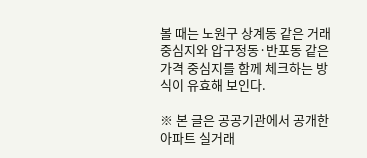볼 때는 노원구 상계동 같은 거래 중심지와 압구정동·반포동 같은 가격 중심지를 함께 체크하는 방식이 유효해 보인다.

※ 본 글은 공공기관에서 공개한 아파트 실거래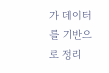가 데이터를 기반으로 정리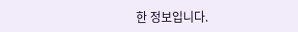한 정보입니다.